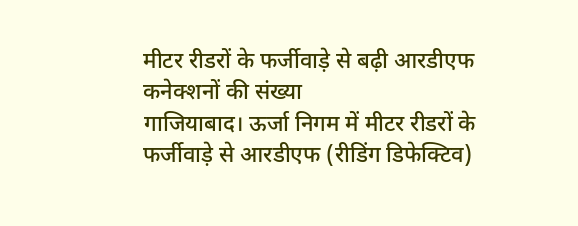मीटर रीडरों के फर्जीवाड़े से बढ़ी आरडीएफ कनेक्शनों की संख्या
गाजियाबाद। ऊर्जा निगम में मीटर रीडरों के फर्जीवाड़े से आरडीएफ (रीडिंग डिफेक्टिव)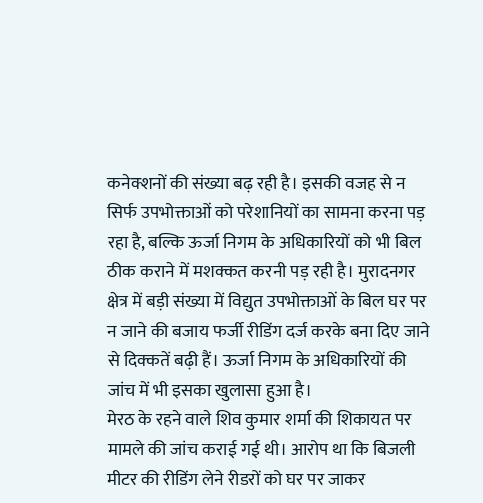कनेक्शनों की संख्या बढ़ रही है। इसकी वजह से न सिर्फ उपभोक्ताओं को परेशानियों का सामना करना पड़ रहा है, बल्कि ऊर्जा निगम के अधिकारियों को भी बिल ठीक कराने में मशक्कत करनी पड़ रही है। मुरादनगर क्षेत्र में बड़ी संख्या में विद्युत उपभोक्ताओं के बिल घर पर न जाने की बजाय फर्जी रीडिंग दर्ज करके बना दिए जाने से दिक्कतें बढ़ी हैं। ऊर्जा निगम के अधिकारियों की जांच में भी इसका खुलासा हुआ है।
मेरठ के रहने वाले शिव कुमार शर्मा की शिकायत पर मामले की जांच कराई गई थी। आरोप था कि बिजली मीटर की रीडिंग लेने रीडरों को घर पर जाकर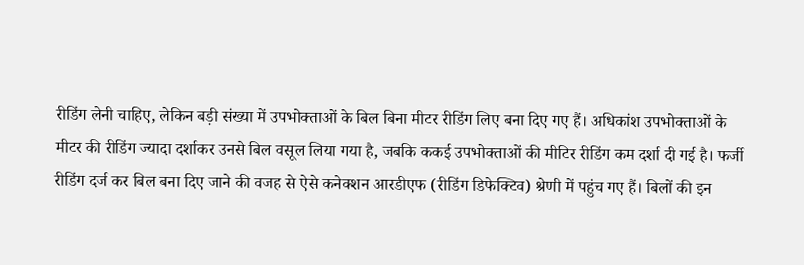रीडिंग लेनी चाहिए, लेकिन बड़ी संख्या में उपभोक्ताओं के बिल बिना मीटर रीडिंग लिए बना दिए गए हैं। अधिकांश उपभोक्ताओं के मीटर की रीडिंग ज्यादा दर्शाकर उनसे बिल वसूल लिया गया है, जबकि ककई उपभोक्ताओं की मीटिर रीडिंग कम दर्शा दी गई है। फर्जी रीडिंग दर्ज कर बिल बना दिए जाने की वजह से ऐसे कनेक्शन आरडीएफ (रीडिंग डिफेक्टिव) श्रेणी में पहुंच गए हैं। बिलों की इन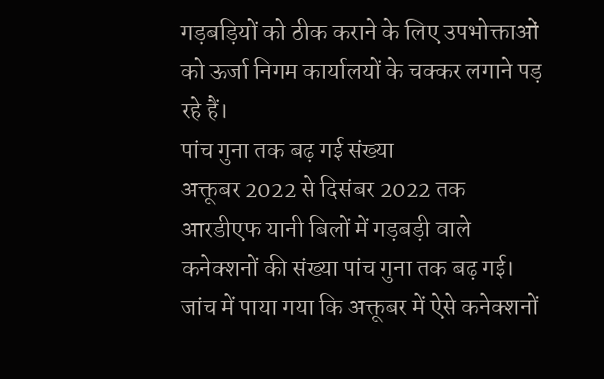गड़बड़ियों को ठीक कराने के लिए उपभोक्ताओं को ऊर्जा निगम कार्यालयों के चक्कर लगाने पड़ रहे हैं।
पांच गुना तक बढ़ गई संख्या
अक्तूबर 2022 से दिसंबर 2022 तक आरडीएफ यानी बिलों में गड़बड़ी वाले कनेक्शनों की संख्या पांच गुना तक बढ़ गई। जांच में पाया गया कि अक्तूबर में ऐसे कनेक्शनों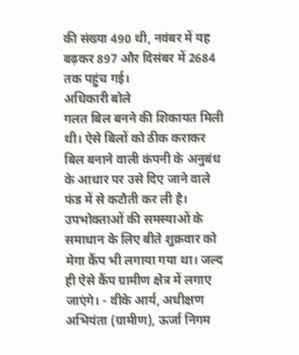की संख्या 490 थी, नवंबर में यह बढ़कर 897 और दिसंबर में 2684 तक पहुंच गई।
अधिकारी बोले
गलत बिल बनने की शिकायत मिली थी। ऐसे बिलों को ठीक कराकर बिल बनाने वाली कंपनी के अनुबंध के आधार पर उसे दिए जाने वाले फंड में से कटौती कर ली है। उपभोक्ताओं की समस्याओं के समाधान के लिए बीते शुक्रवार को मेगा कैंप भी लगाया गया था। जल्द ही ऐसे कैंप ग्रामीण क्षेत्र में लगाए जाएंगे। - वीके आर्य, अधीक्षण अभियंता (ग्रामीण), ऊर्जा निगम